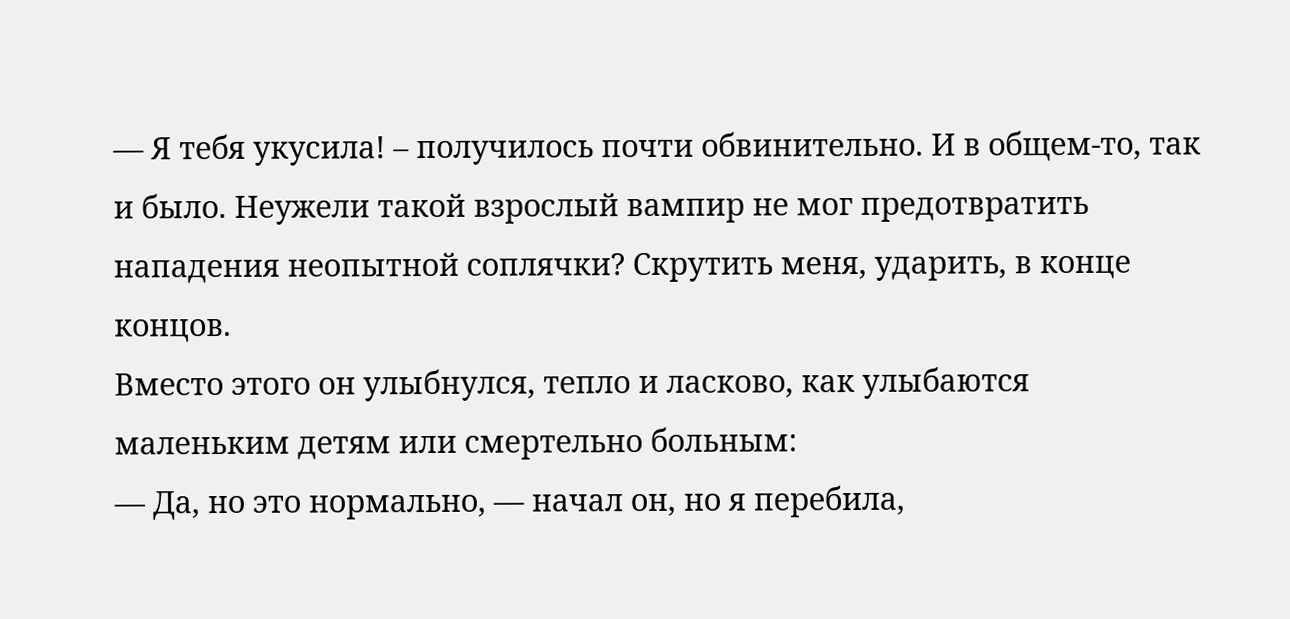— Я тебя укусила! – получилось почти обвинительно. И в общем-то, так и было. Неужели такой взрослый вампир не мог предотвратить нападения неопытной соплячки? Скрутить меня, ударить, в конце концов.
Вместо этого он улыбнулся, тепло и ласково, как улыбаются маленьким детям или смертельно больным:
— Да, но это нормально, — начал он, но я перебила,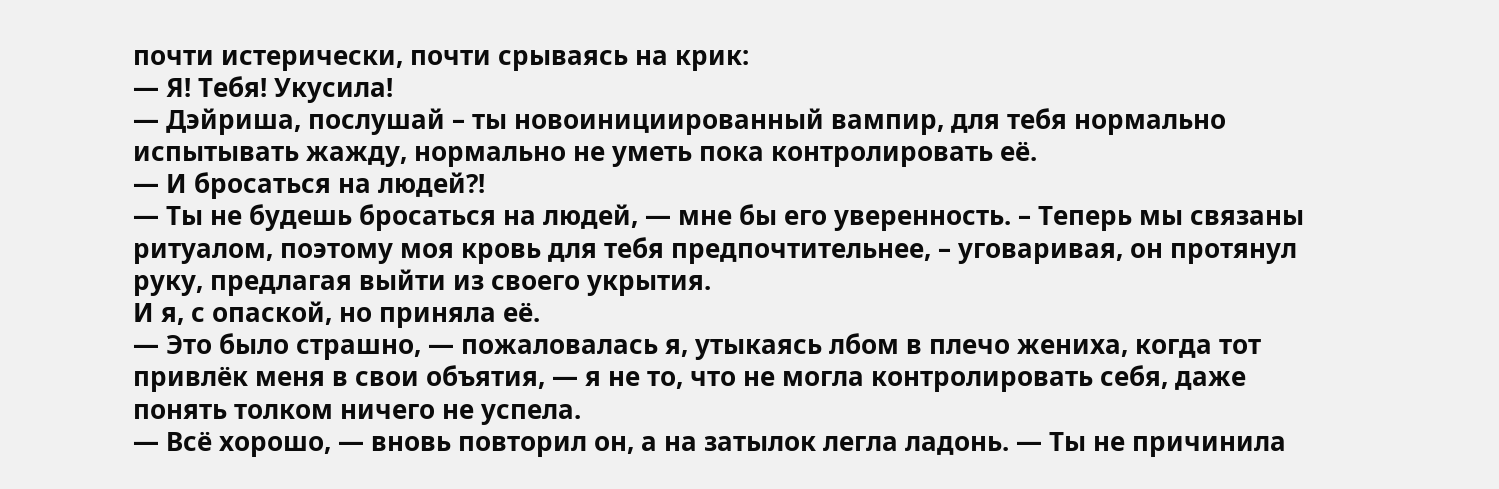почти истерически, почти срываясь на крик:
— Я! Тебя! Укусила!
— Дэйриша, послушай – ты новоинициированный вампир, для тебя нормально испытывать жажду, нормально не уметь пока контролировать её.
— И бросаться на людей?!
— Ты не будешь бросаться на людей, — мне бы его уверенность. – Теперь мы связаны ритуалом, поэтому моя кровь для тебя предпочтительнее, – уговаривая, он протянул руку, предлагая выйти из своего укрытия.
И я, с опаской, но приняла её.
— Это было страшно, — пожаловалась я, утыкаясь лбом в плечо жениха, когда тот привлёк меня в свои объятия, — я не то, что не могла контролировать себя, даже понять толком ничего не успела.
— Всё хорошо, — вновь повторил он, а на затылок легла ладонь. — Ты не причинила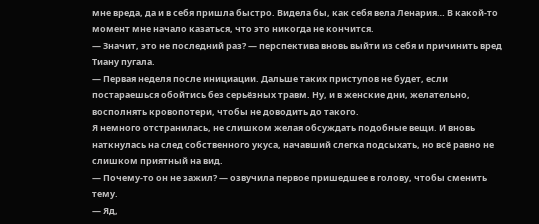мне вреда, да и в себя пришла быстро. Видела бы, как себя вела Ленария… В какой-то момент мне начало казаться, что это никогда не кончится.
— Значит, это не последний раз? — перспектива вновь выйти из себя и причинить вред Тиану пугала.
— Первая неделя после инициации. Дальше таких приступов не будет, если постараешься обойтись без серьёзных травм. Ну, и в женские дни, желательно, восполнять кровопотери, чтобы не доводить до такого.
Я немного отстранилась, не слишком желая обсуждать подобные вещи. И вновь наткнулась на след собственного укуса, начавший слегка подсыхать, но всё равно не слишком приятный на вид.
— Почему-то он не зажил? — озвучила первое пришедшее в голову, чтобы сменить тему.
— Яд,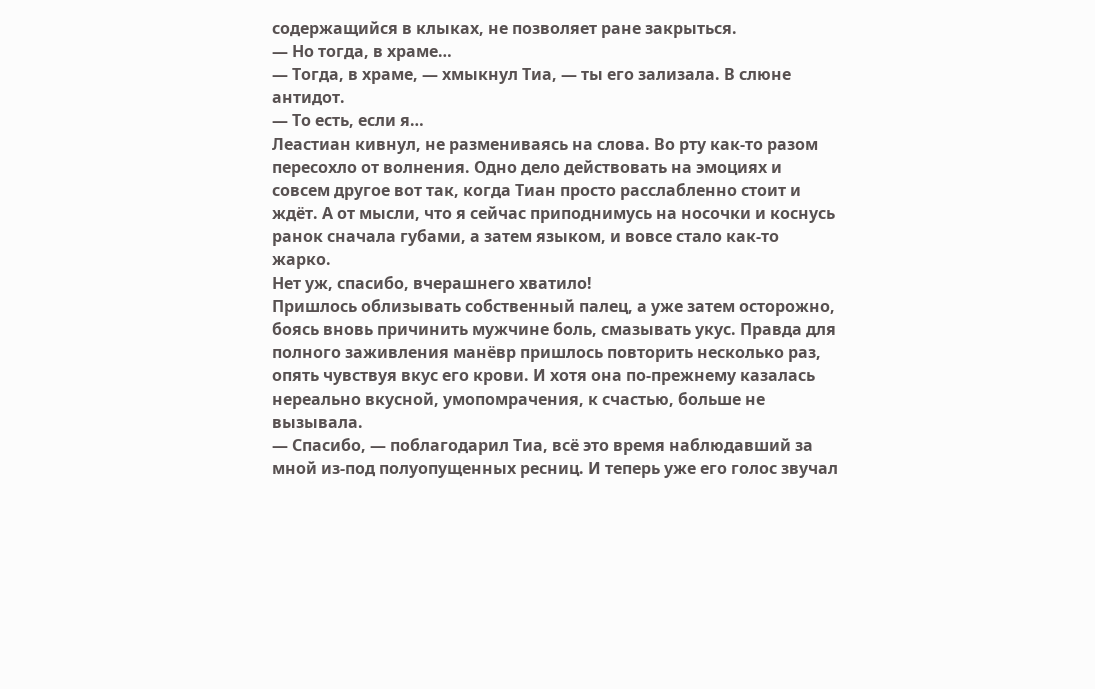содержащийся в клыках, не позволяет ране закрыться.
— Но тогда, в храме…
— Тогда, в храме, — хмыкнул Тиа, — ты его зализала. В слюне антидот.
— То есть, если я…
Леастиан кивнул, не размениваясь на слова. Во рту как-то разом пересохло от волнения. Одно дело действовать на эмоциях и совсем другое вот так, когда Тиан просто расслабленно стоит и ждёт. А от мысли, что я сейчас приподнимусь на носочки и коснусь ранок сначала губами, а затем языком, и вовсе стало как-то жарко.
Нет уж, спасибо, вчерашнего хватило!
Пришлось облизывать собственный палец, а уже затем осторожно, боясь вновь причинить мужчине боль, смазывать укус. Правда для полного заживления манёвр пришлось повторить несколько раз, опять чувствуя вкус его крови. И хотя она по-прежнему казалась нереально вкусной, умопомрачения, к счастью, больше не вызывала.
— Спасибо, — поблагодарил Тиа, всё это время наблюдавший за мной из-под полуопущенных ресниц. И теперь уже его голос звучал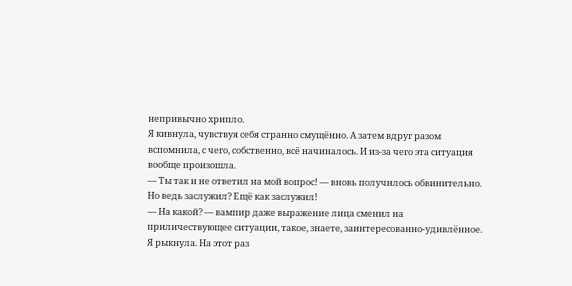непривычно хрипло.
Я кивнула, чувствуя себя странно смущённо. А затем вдруг разом вспомнила, с чего, собственно, всё начиналось. И из-за чего эта ситуация вообще произошла.
— Ты так и не ответил на мой вопрос! — вновь получилось обвинительно. Но ведь заслужил? Ещё как заслужил!
— На какой? — вампир даже выражение лица сменил на приличествующее ситуации, такое, знаете, заинтересованно-удивлённое.
Я рыкнула. На этот раз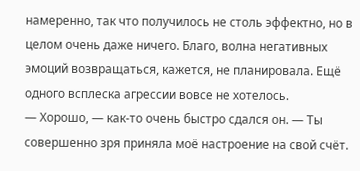намеренно, так что получилось не столь эффектно, но в целом очень даже ничего. Благо, волна негативных эмоций возвращаться, кажется, не планировала. Ещё одного всплеска агрессии вовсе не хотелось.
— Хорошо, — как-то очень быстро сдался он. — Ты совершенно зря приняла моё настроение на свой счёт.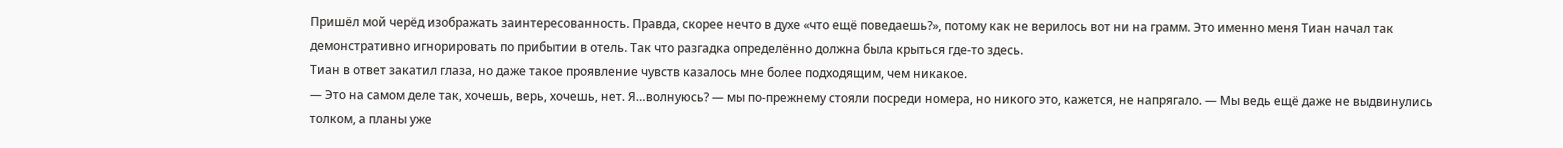Пришёл мой черёд изображать заинтересованность. Правда, скорее нечто в духе «что ещё поведаешь?», потому как не верилось вот ни на грамм. Это именно меня Тиан начал так демонстративно игнорировать по прибытии в отель. Так что разгадка определённо должна была крыться где-то здесь.
Тиан в ответ закатил глаза, но даже такое проявление чувств казалось мне более подходящим, чем никакое.
— Это на самом деле так, хочешь, верь, хочешь, нет. Я…волнуюсь? — мы по-прежнему стояли посреди номера, но никого это, кажется, не напрягало. — Мы ведь ещё даже не выдвинулись толком, а планы уже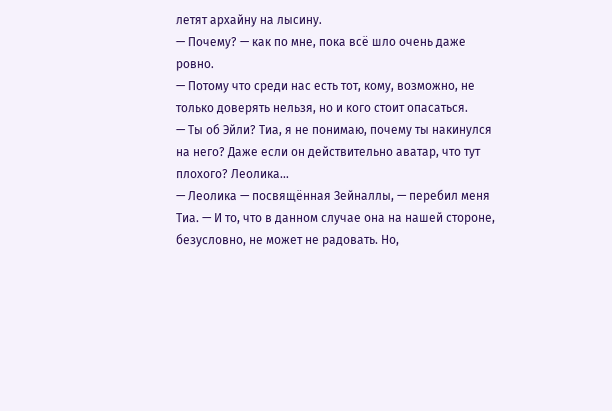летят архайну на лысину.
— Почему? — как по мне, пока всё шло очень даже ровно.
— Потому что среди нас есть тот, кому, возможно, не только доверять нельзя, но и кого стоит опасаться.
— Ты об Эйли? Тиа, я не понимаю, почему ты накинулся на него? Даже если он действительно аватар, что тут плохого? Леолика…
— Леолика — посвящённая Зейналлы, — перебил меня Тиа. — И то, что в данном случае она на нашей стороне, безусловно, не может не радовать. Но,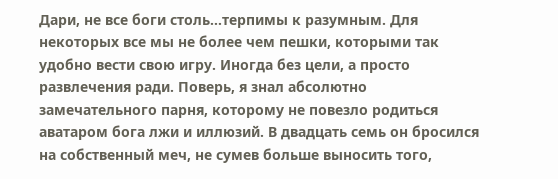Дари, не все боги столь…терпимы к разумным. Для некоторых все мы не более чем пешки, которыми так удобно вести свою игру. Иногда без цели, а просто развлечения ради. Поверь, я знал абсолютно замечательного парня, которому не повезло родиться аватаром бога лжи и иллюзий. В двадцать семь он бросился на собственный меч, не сумев больше выносить того,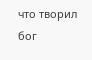что творил бог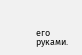его руками.